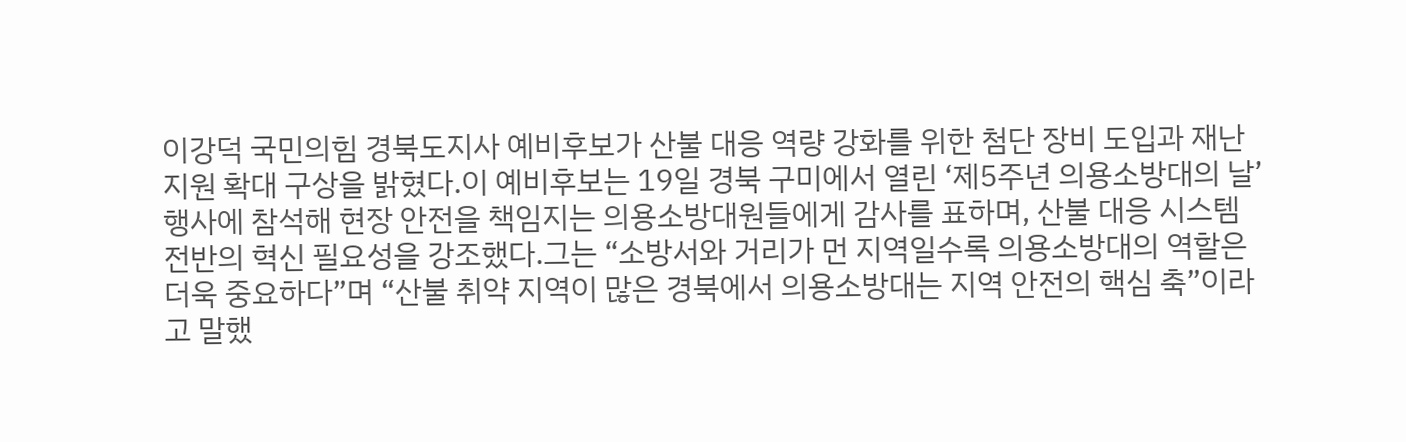이강덕 국민의힘 경북도지사 예비후보가 산불 대응 역량 강화를 위한 첨단 장비 도입과 재난 지원 확대 구상을 밝혔다.이 예비후보는 19일 경북 구미에서 열린 ‘제5주년 의용소방대의 날’ 행사에 참석해 현장 안전을 책임지는 의용소방대원들에게 감사를 표하며, 산불 대응 시스템 전반의 혁신 필요성을 강조했다.그는 “소방서와 거리가 먼 지역일수록 의용소방대의 역할은 더욱 중요하다”며 “산불 취약 지역이 많은 경북에서 의용소방대는 지역 안전의 핵심 축”이라고 말했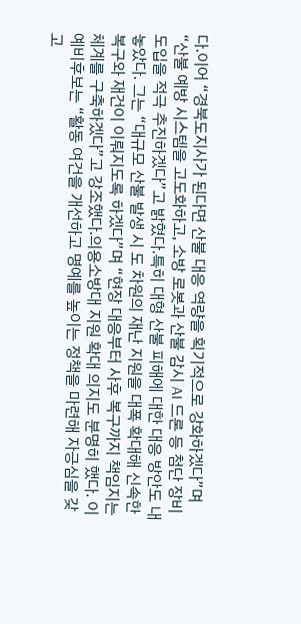다.이어 “경북도지사가 된다면 산불 대응 역량을 획기적으로 강화하겠다”며 “산불 예방 시스템을 고도화하고, 소방 로봇과 산불 감시 AI 드론 등 첨단 장비 도입을 적극 추진하겠다”고 밝혔다.특히 대형 산불 피해에 대한 대응 방안도 내놓았다. 그는 “대규모 산불 발생 시 도 차원의 재난 지원을 대폭 확대해 신속한 복구와 재건이 이뤄지도록 하겠다”며 “현장 대응부터 사후 복구까지 책임지는 체계를 구축하겠다”고 강조했다.의용소방대 지원 확대 의지도 분명히 했다. 이 예비후보는 “활동 여건을 개선하고 명예를 높이는 정책을 마련해 자긍심을 갖고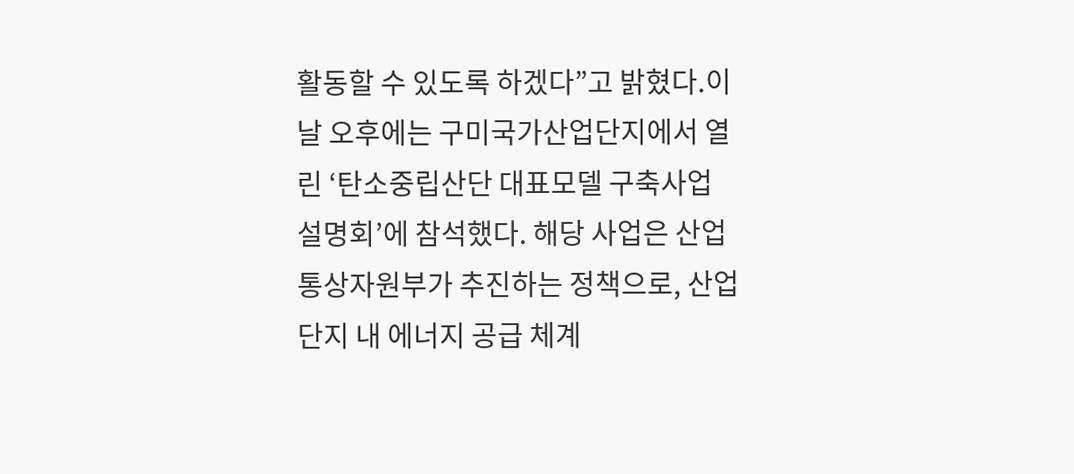활동할 수 있도록 하겠다”고 밝혔다.이날 오후에는 구미국가산업단지에서 열린 ‘탄소중립산단 대표모델 구축사업 설명회’에 참석했다. 해당 사업은 산업통상자원부가 추진하는 정책으로, 산업단지 내 에너지 공급 체계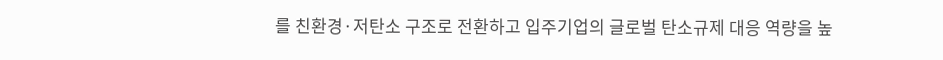를 친환경·저탄소 구조로 전환하고 입주기업의 글로벌 탄소규제 대응 역량을 높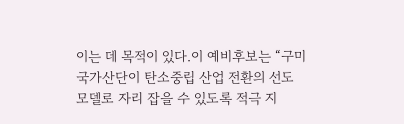이는 데 목적이 있다.이 예비후보는 “구미 국가산단이 탄소중립 산업 전환의 선도 모델로 자리 잡을 수 있도록 적극 지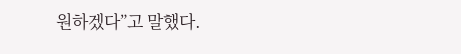원하겠다”고 말했다.